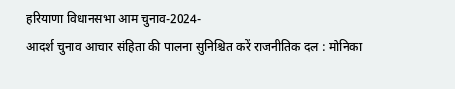हरियाणा विधानसभा आम चुनाव-2024-
आदर्श चुनाव आचार संहिता की पालना सुनिश्चित करें राजनीतिक दल : मोनिका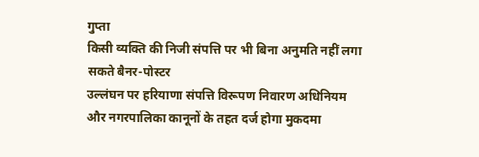गुप्ता
किसी व्यक्ति की निजी संपत्ति पर भी बिना अनुमति नहीं लगा सकते बैनर-पोस्टर
उल्लंघन पर हरियाणा संपत्ति विरूपण निवारण अधिनियम और नगरपालिका कानूनों के तहत दर्ज होगा मुकदमा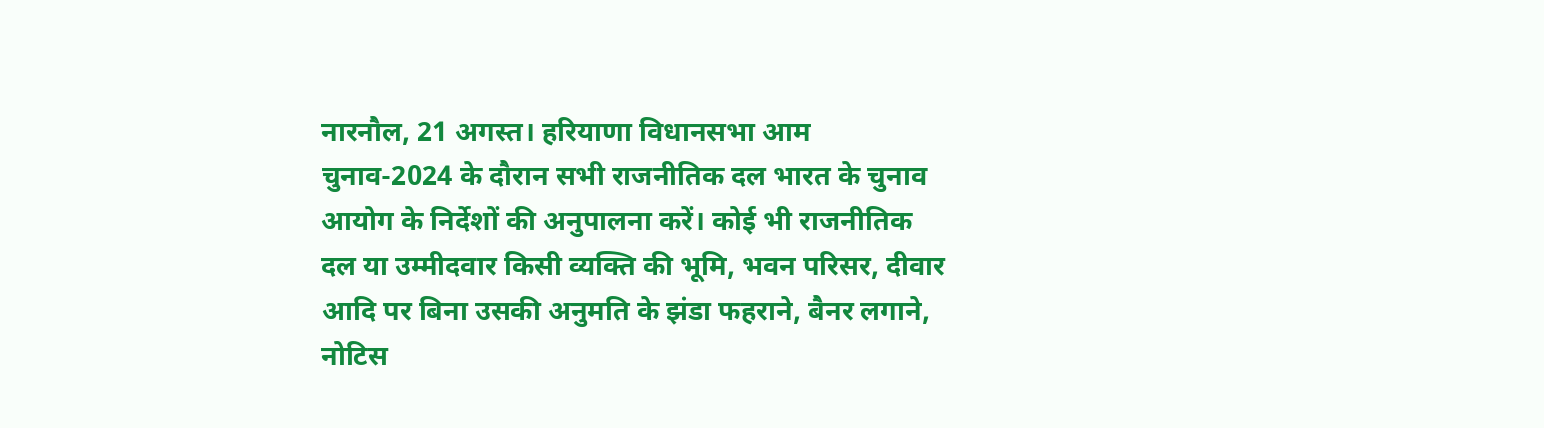नारनौल, 21 अगस्त। हरियाणा विधानसभा आम चुनाव-2024 के दौरान सभी राजनीतिक दल भारत के चुनाव आयोग के निर्देशों की अनुपालना करें। कोई भी राजनीतिक दल या उम्मीदवार किसी व्यक्ति की भूमि, भवन परिसर, दीवार आदि पर बिना उसकी अनुमति के झंडा फहराने, बैनर लगाने, नोटिस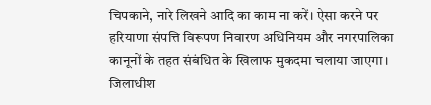चिपकाने, नारे लिखने आदि का काम ना करें। ऐसा करने पर हरियाणा संपत्ति विरूपण निवारण अधिनियम और नगरपालिका कानूनों के तहत संबंधित के खिलाफ मुकदमा चलाया जाएगा।
जिलाधीश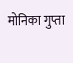मोनिका गुप्ता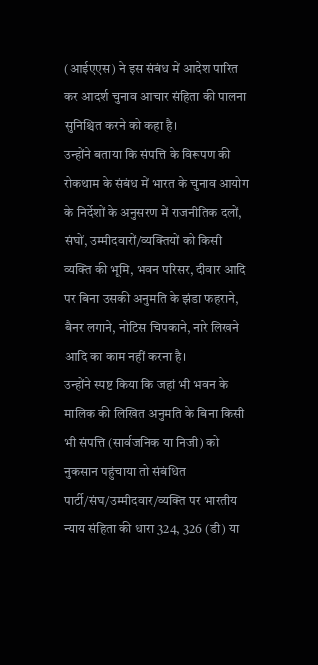(आईएएस) ने इस संबंध में आदेश पारित कर आदर्श चुनाव आचार संहिता की पालना सुनिश्चित करने को कहा है।
उन्होंने बताया कि संपत्ति के विरूपण की रोकथाम के संबंध में भारत के चुनाव आयोग के निर्देशों के अनुसरण में राजनीतिक दलों, संघों, उम्मीदवारों/व्यक्तियों को किसी व्यक्ति की भूमि, भवन परिसर, दीवार आदि पर बिना उसकी अनुमति के झंडा फहराने, बैनर लगाने, नोटिस चिपकाने, नारे लिखने आदि का काम नहीं करना है।
उन्होंने स्पष्ट किया कि जहां भी भवन के मालिक की लिखित अनुमति के बिना किसी भी संपत्ति (सार्वजनिक या निजी) को नुकसान पहुंचाया तो संबंधित पार्टी/संघ/उम्मीदवार/व्यक्ति पर भारतीय न्याय संहिता की धारा 324, 326 (डी) या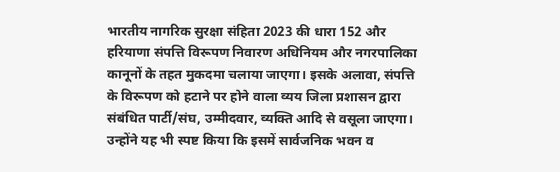भारतीय नागरिक सुरक्षा संहिता 2023 की धारा 152 और हरियाणा संपत्ति विरूपण निवारण अधिनियम और नगरपालिका कानूनों के तहत मुकदमा चलाया जाएगा। इसके अलावा, संपत्ति के विरूपण को हटाने पर होने वाला व्यय जिला प्रशासन द्वारा संबंधित पार्टी/संघ, उम्मीदवार, व्यक्ति आदि से वसूला जाएगा।
उन्होंने यह भी स्पष्ट किया कि इसमें सार्वजनिक भवन व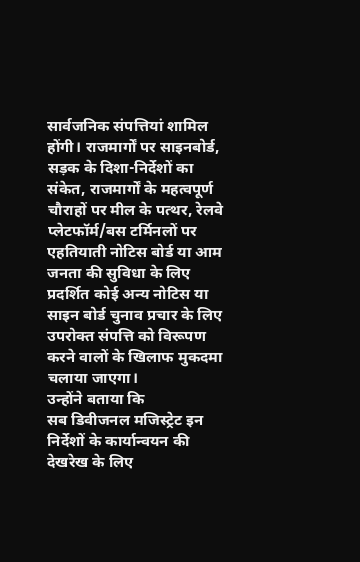सार्वजनिक संपत्तियां शामिल होंगी। राजमार्गों पर साइनबोर्ड, सड़क के दिशा-निर्देशों का संकेत, राजमार्गों के महत्वपूर्ण चौराहों पर मील के पत्थर, रेलवे प्लेटफॉर्म/बस टर्मिनलों पर एहतियाती नोटिस बोर्ड या आम जनता की सुविधा के लिए प्रदर्शित कोई अन्य नोटिस या साइन बोर्ड चुनाव प्रचार के लिए उपरोक्त संपत्ति को विरूपण करने वालों के खिलाफ मुकदमा चलाया जाएगा।
उन्होंने बताया कि
सब डिवीजनल मजिस्ट्रेट इन निर्देशों के कार्यान्वयन की देखरेख के लिए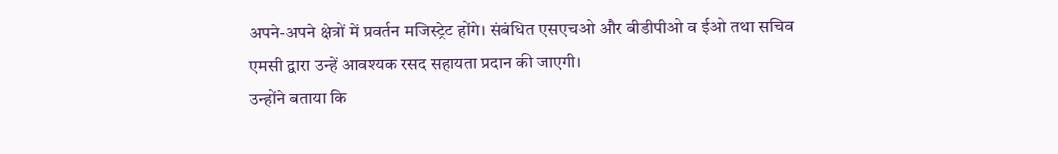अपने-अपने क्षेत्रों में प्रवर्तन मजिस्ट्रेट होंगे। संबंधित एसएचओ और बीडीपीओ व ईओ तथा सचिव एमसी द्वारा उन्हें आवश्यक रसद सहायता प्रदान की जाएगी।
उन्होंने बताया कि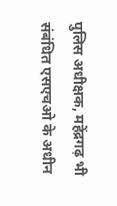पुलिस अधीक्षक, महेंद्रगढ़ भी संबंधित एसएचओ के अधीन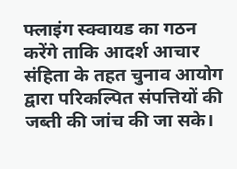फ्लाइंग स्क्वायड का गठन करेंगे ताकि आदर्श आचार संहिता के तहत चुनाव आयोग द्वारा परिकल्पित संपत्तियों की जब्ती की जांच की जा सके।